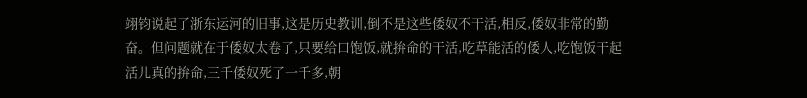翊钧说起了浙东运河的旧事,这是历史教训,倒不是这些倭奴不干活,相反,倭奴非常的勤奋。但问题就在于倭奴太卷了,只要给口饱饭,就拚命的干活,吃草能活的倭人,吃饱饭干起活儿真的拚命,三千倭奴死了一千多,朝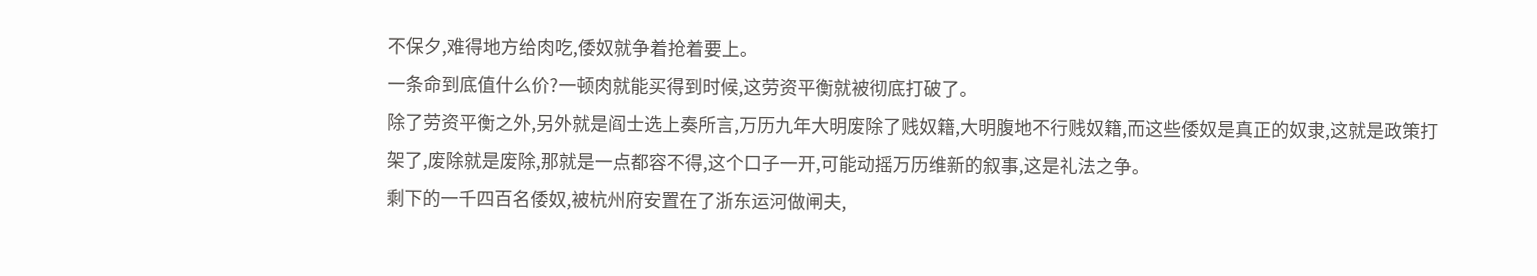不保夕,难得地方给肉吃,倭奴就争着抢着要上。
一条命到底值什么价?一顿肉就能买得到时候,这劳资平衡就被彻底打破了。
除了劳资平衡之外,另外就是阎士选上奏所言,万历九年大明废除了贱奴籍,大明腹地不行贱奴籍,而这些倭奴是真正的奴隶,这就是政策打架了,废除就是废除,那就是一点都容不得,这个口子一开,可能动摇万历维新的叙事,这是礼法之争。
剩下的一千四百名倭奴,被杭州府安置在了浙东运河做闸夫,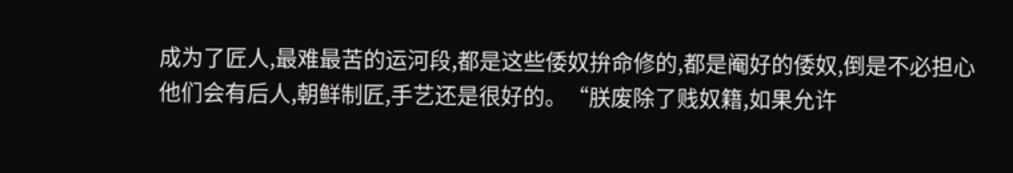成为了匠人,最难最苦的运河段,都是这些倭奴拚命修的,都是阉好的倭奴,倒是不必担心他们会有后人,朝鲜制匠,手艺还是很好的。“朕废除了贱奴籍,如果允许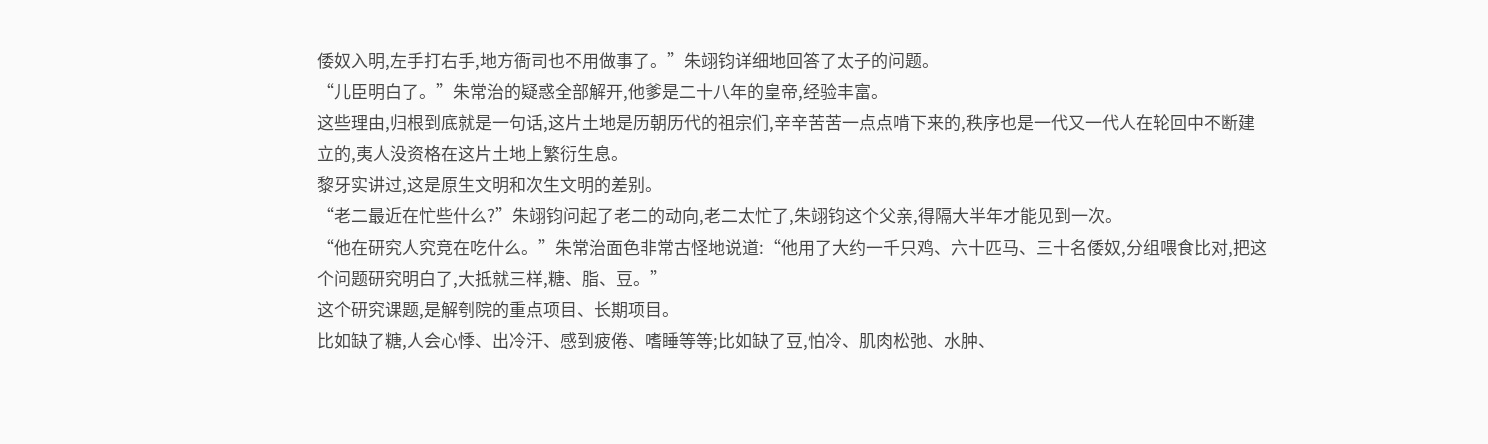倭奴入明,左手打右手,地方衙司也不用做事了。”朱翊钧详细地回答了太子的问题。
“儿臣明白了。”朱常治的疑惑全部解开,他爹是二十八年的皇帝,经验丰富。
这些理由,归根到底就是一句话,这片土地是历朝历代的祖宗们,辛辛苦苦一点点啃下来的,秩序也是一代又一代人在轮回中不断建立的,夷人没资格在这片土地上繁衍生息。
黎牙实讲过,这是原生文明和次生文明的差别。
“老二最近在忙些什么?”朱翊钧问起了老二的动向,老二太忙了,朱翊钧这个父亲,得隔大半年才能见到一次。
“他在研究人究竞在吃什么。”朱常治面色非常古怪地说道:“他用了大约一千只鸡、六十匹马、三十名倭奴,分组喂食比对,把这个问题研究明白了,大抵就三样,糖、脂、豆。”
这个研究课题,是解刳院的重点项目、长期项目。
比如缺了糖,人会心悸、出冷汗、感到疲倦、嗜睡等等;比如缺了豆,怕冷、肌肉松弛、水肿、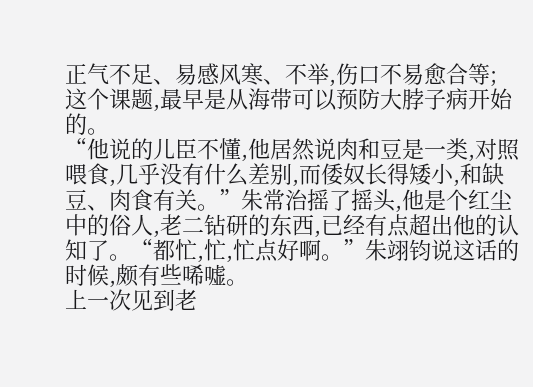正气不足、易感风寒、不举,伤口不易愈合等;
这个课题,最早是从海带可以预防大脖子病开始的。
“他说的儿臣不懂,他居然说肉和豆是一类,对照喂食,几乎没有什么差别,而倭奴长得矮小,和缺豆、肉食有关。”朱常治摇了摇头,他是个红尘中的俗人,老二钻研的东西,已经有点超出他的认知了。“都忙,忙,忙点好啊。”朱翊钧说这话的时候,颇有些唏嘘。
上一次见到老